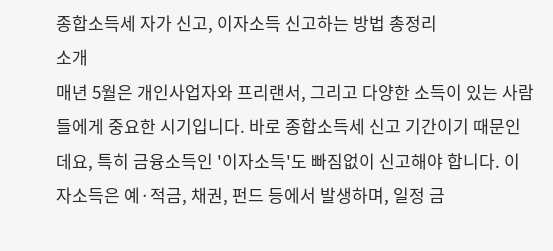종합소득세 자가 신고, 이자소득 신고하는 방법 총정리
소개
매년 5월은 개인사업자와 프리랜서, 그리고 다양한 소득이 있는 사람들에게 중요한 시기입니다. 바로 종합소득세 신고 기간이기 때문인데요, 특히 금융소득인 '이자소득'도 빠짐없이 신고해야 합니다. 이자소득은 예·적금, 채권, 펀드 등에서 발생하며, 일정 금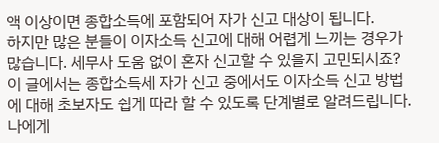액 이상이면 종합소득에 포함되어 자가 신고 대상이 됩니다.
하지만 많은 분들이 이자소득 신고에 대해 어렵게 느끼는 경우가 많습니다. 세무사 도움 없이 혼자 신고할 수 있을지 고민되시죠? 이 글에서는 종합소득세 자가 신고 중에서도 이자소득 신고 방법에 대해 초보자도 쉽게 따라 할 수 있도록 단계별로 알려드립니다. 나에게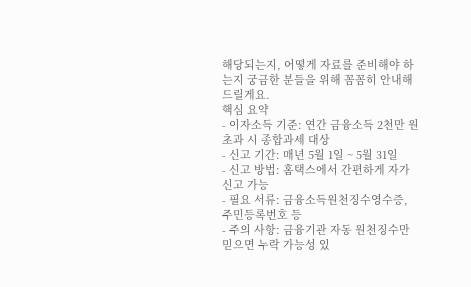해당되는지, 어떻게 자료를 준비해야 하는지 궁금한 분들을 위해 꼼꼼히 안내해드릴게요.
핵심 요약
- 이자소득 기준: 연간 금융소득 2천만 원 초과 시 종합과세 대상
- 신고 기간: 매년 5월 1일 ~ 5월 31일
- 신고 방법: 홈택스에서 간편하게 자가 신고 가능
- 필요 서류: 금융소득원천징수영수증, 주민등록번호 등
- 주의 사항: 금융기관 자동 원천징수만 믿으면 누락 가능성 있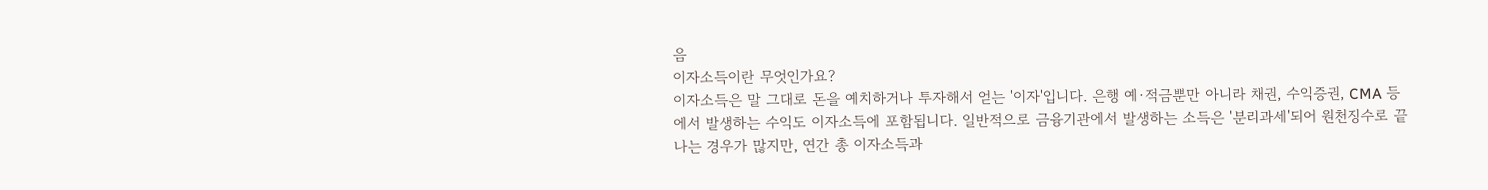음
이자소득이란 무엇인가요?
이자소득은 말 그대로 돈을 예치하거나 투자해서 얻는 '이자'입니다. 은행 예·적금뿐만 아니라 채권, 수익증권, CMA 등에서 발생하는 수익도 이자소득에 포함됩니다. 일반적으로 금융기관에서 발생하는 소득은 '분리과세'되어 원천징수로 끝나는 경우가 많지만, 연간 총 이자소득과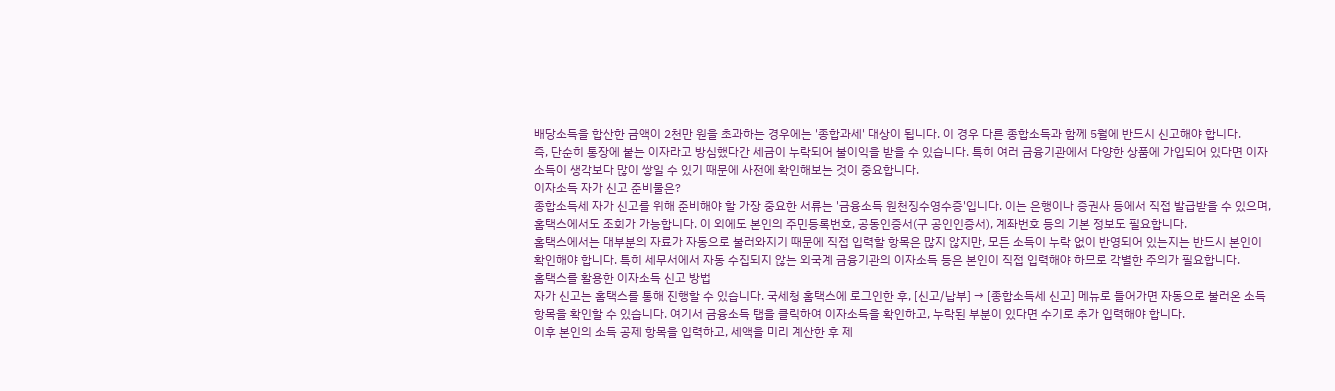배당소득을 합산한 금액이 2천만 원을 초과하는 경우에는 '종합과세' 대상이 됩니다. 이 경우 다른 종합소득과 함께 5월에 반드시 신고해야 합니다.
즉, 단순히 통장에 붙는 이자라고 방심했다간 세금이 누락되어 불이익을 받을 수 있습니다. 특히 여러 금융기관에서 다양한 상품에 가입되어 있다면 이자소득이 생각보다 많이 쌓일 수 있기 때문에 사전에 확인해보는 것이 중요합니다.
이자소득 자가 신고 준비물은?
종합소득세 자가 신고를 위해 준비해야 할 가장 중요한 서류는 '금융소득 원천징수영수증'입니다. 이는 은행이나 증권사 등에서 직접 발급받을 수 있으며, 홈택스에서도 조회가 가능합니다. 이 외에도 본인의 주민등록번호, 공동인증서(구 공인인증서), 계좌번호 등의 기본 정보도 필요합니다.
홈택스에서는 대부분의 자료가 자동으로 불러와지기 때문에 직접 입력할 항목은 많지 않지만, 모든 소득이 누락 없이 반영되어 있는지는 반드시 본인이 확인해야 합니다. 특히 세무서에서 자동 수집되지 않는 외국계 금융기관의 이자소득 등은 본인이 직접 입력해야 하므로 각별한 주의가 필요합니다.
홈택스를 활용한 이자소득 신고 방법
자가 신고는 홈택스를 통해 진행할 수 있습니다. 국세청 홈택스에 로그인한 후, [신고/납부] → [종합소득세 신고] 메뉴로 들어가면 자동으로 불러온 소득 항목을 확인할 수 있습니다. 여기서 금융소득 탭을 클릭하여 이자소득을 확인하고, 누락된 부분이 있다면 수기로 추가 입력해야 합니다.
이후 본인의 소득 공제 항목을 입력하고, 세액을 미리 계산한 후 제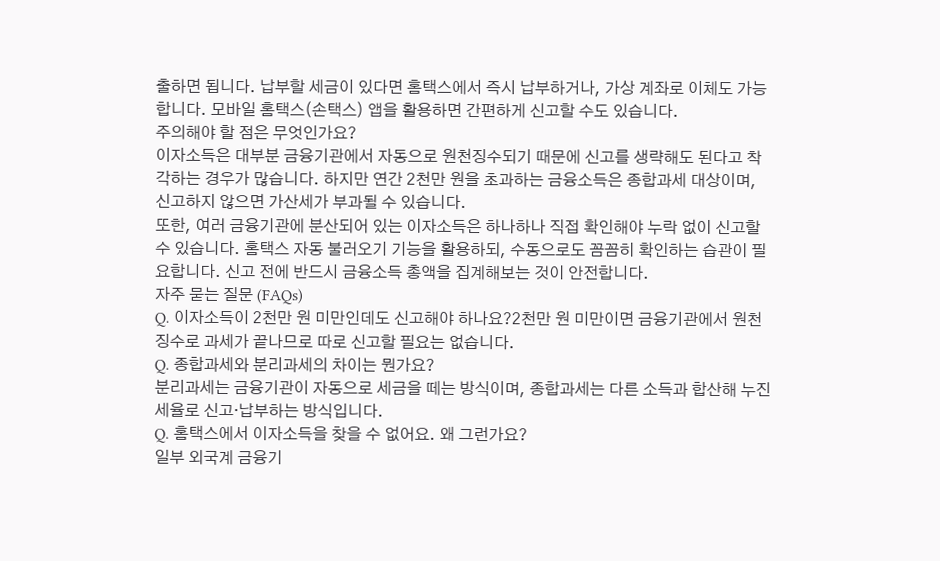출하면 됩니다. 납부할 세금이 있다면 홈택스에서 즉시 납부하거나, 가상 계좌로 이체도 가능합니다. 모바일 홈택스(손택스) 앱을 활용하면 간편하게 신고할 수도 있습니다.
주의해야 할 점은 무엇인가요?
이자소득은 대부분 금융기관에서 자동으로 원천징수되기 때문에 신고를 생략해도 된다고 착각하는 경우가 많습니다. 하지만 연간 2천만 원을 초과하는 금융소득은 종합과세 대상이며, 신고하지 않으면 가산세가 부과될 수 있습니다.
또한, 여러 금융기관에 분산되어 있는 이자소득은 하나하나 직접 확인해야 누락 없이 신고할 수 있습니다. 홈택스 자동 불러오기 기능을 활용하되, 수동으로도 꼼꼼히 확인하는 습관이 필요합니다. 신고 전에 반드시 금융소득 총액을 집계해보는 것이 안전합니다.
자주 묻는 질문 (FAQs)
Q. 이자소득이 2천만 원 미만인데도 신고해야 하나요?2천만 원 미만이면 금융기관에서 원천징수로 과세가 끝나므로 따로 신고할 필요는 없습니다.
Q. 종합과세와 분리과세의 차이는 뭔가요?
분리과세는 금융기관이 자동으로 세금을 떼는 방식이며, 종합과세는 다른 소득과 합산해 누진세율로 신고·납부하는 방식입니다.
Q. 홈택스에서 이자소득을 찾을 수 없어요. 왜 그런가요?
일부 외국계 금융기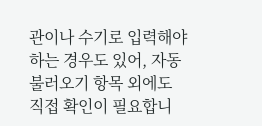관이나 수기로 입력해야 하는 경우도 있어, 자동 불러오기 항목 외에도 직접 확인이 필요합니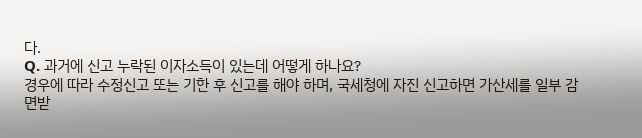다.
Q. 과거에 신고 누락된 이자소득이 있는데 어떻게 하나요?
경우에 따라 수정신고 또는 기한 후 신고를 해야 하며, 국세청에 자진 신고하면 가산세를 일부 감면받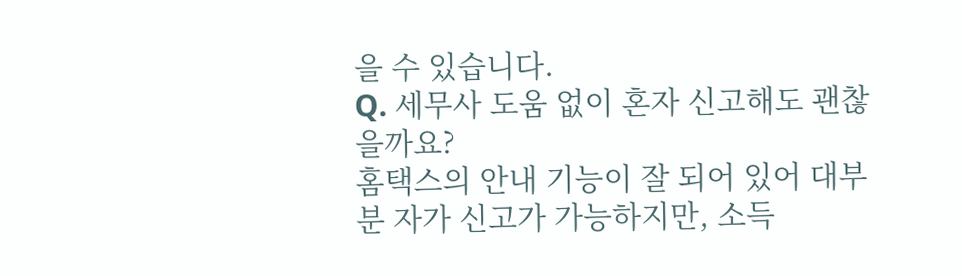을 수 있습니다.
Q. 세무사 도움 없이 혼자 신고해도 괜찮을까요?
홈택스의 안내 기능이 잘 되어 있어 대부분 자가 신고가 가능하지만, 소득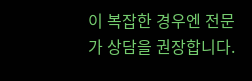이 복잡한 경우엔 전문가 상담을 권장합니다.